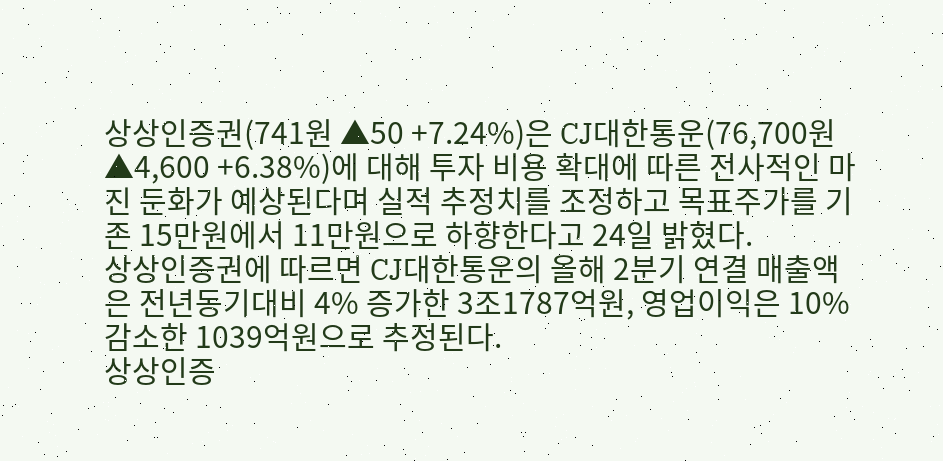상상인증권(741원 ▲50 +7.24%)은 CJ대한통운(76,700원 ▲4,600 +6.38%)에 대해 투자 비용 확대에 따른 전사적인 마진 둔화가 예상된다며 실적 추정치를 조정하고 목표주가를 기존 15만원에서 11만원으로 하향한다고 24일 밝혔다.
상상인증권에 따르면 CJ대한통운의 올해 2분기 연결 매출액은 전년동기대비 4% 증가한 3조1787억원, 영업이익은 10% 감소한 1039억원으로 추정된다.
상상인증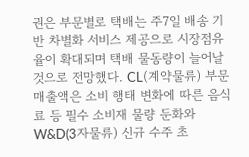권은 부문별로 택배는 주7일 배송 기반 차별화 서비스 제공으로 시장점유율이 확대되며 택배 물동량이 늘어날 것으로 전망했다. CL(계약물류) 부문 매출액은 소비 행태 변화에 따른 음식료 등 필수 소비재 물량 둔화와 W&D(3자물류) 신규 수주 초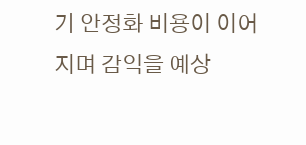기 안정화 비용이 이어지며 감익을 예상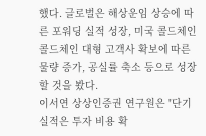했다. 글로벌은 해상운임 상승에 따른 포워딩 실적 성장, 미국 콜드체인 콜드체인 대형 고객사 확보에 따른 물량 증가, 공실률 축소 등으로 성장할 것을 봤다.
이서연 상상인증권 연구원은 "단기 실적은 투자 비용 확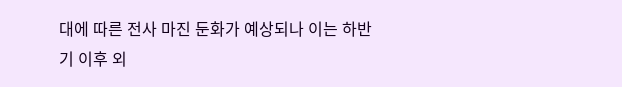대에 따른 전사 마진 둔화가 예상되나 이는 하반기 이후 외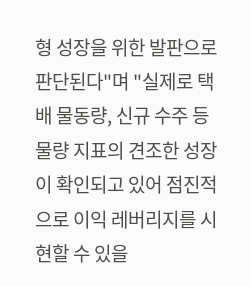형 성장을 위한 발판으로 판단된다"며 "실제로 택배 물동량, 신규 수주 등 물량 지표의 견조한 성장이 확인되고 있어 점진적으로 이익 레버리지를 시현할 수 있을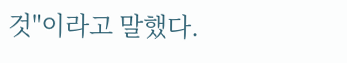것"이라고 말했다.